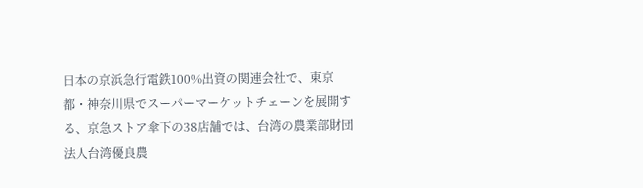日本の京浜急行電鉄100%出資の関連会社で、東京都・神奈川県でスーパーマーケットチェーンを展開する、京急ストア傘下の38店舗では、台湾の農業部財団法人台湾優良農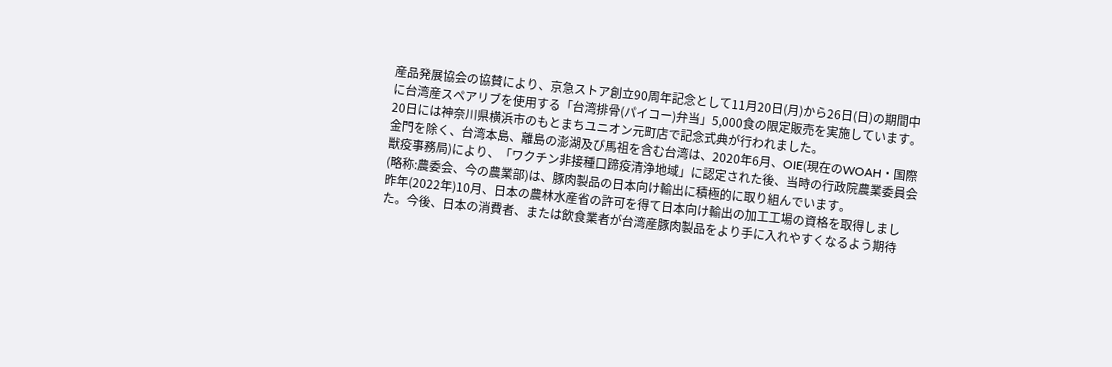産品発展協会の協賛により、京急ストア創立90周年記念として11月20日(月)から26日(日)の期間中に台湾産スペアリブを使用する「台湾排骨(パイコー)弁当」5,000食の限定販売を実施しています。
20日には神奈川県横浜市のもとまちユニオン元町店で記念式典が行われました。
金門を除く、台湾本島、離島の澎湖及び馬祖を含む台湾は、2020年6月、OIE(現在のWOAH・国際獣疫事務局)により、「ワクチン非接種口蹄疫清浄地域」に認定された後、当時の行政院農業委員会(略称:農委会、今の農業部)は、豚肉製品の日本向け輸出に積極的に取り組んでいます。
昨年(2022年)10月、日本の農林水産省の許可を得て日本向け輸出の加工工場の資格を取得しました。今後、日本の消費者、または飲食業者が台湾産豚肉製品をより手に入れやすくなるよう期待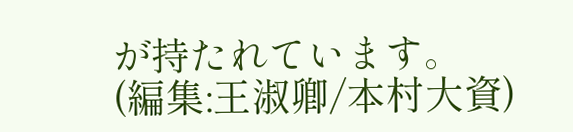が持たれています。
(編集:王淑卿/本村大資)